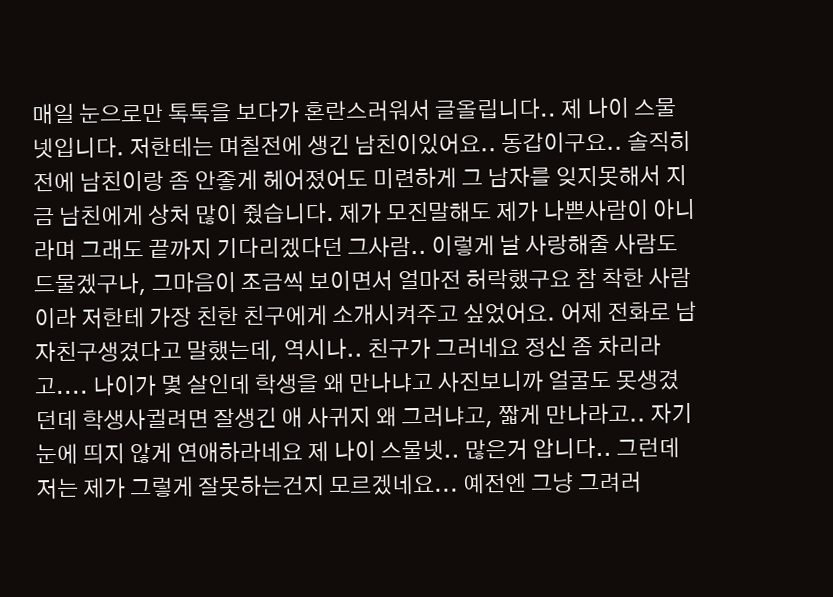매일 눈으로만 톡톡을 보다가 혼란스러워서 글올립니다.. 제 나이 스물넷입니다. 저한테는 며칠전에 생긴 남친이있어요.. 동갑이구요.. 솔직히 전에 남친이랑 좀 안좋게 헤어졌어도 미련하게 그 남자를 잊지못해서 지금 남친에게 상처 많이 줬습니다. 제가 모진말해도 제가 나쁜사람이 아니라며 그래도 끝까지 기다리겠다던 그사람.. 이렇게 날 사랑해줄 사람도 드물겠구나, 그마음이 조금씩 보이면서 얼마전 허락했구요 참 착한 사람이라 저한테 가장 친한 친구에게 소개시켜주고 싶었어요. 어제 전화로 남자친구생겼다고 말했는데, 역시나.. 친구가 그러네요 정신 좀 차리라고.... 나이가 몇 살인데 학생을 왜 만나냐고 사진보니까 얼굴도 못생겼던데 학생사귈려면 잘생긴 애 사귀지 왜 그러냐고, 짧게 만나라고.. 자기 눈에 띄지 않게 연애하라네요 제 나이 스물넷.. 많은거 압니다.. 그런데 저는 제가 그렇게 잘못하는건지 모르겠네요... 예전엔 그냥 그려러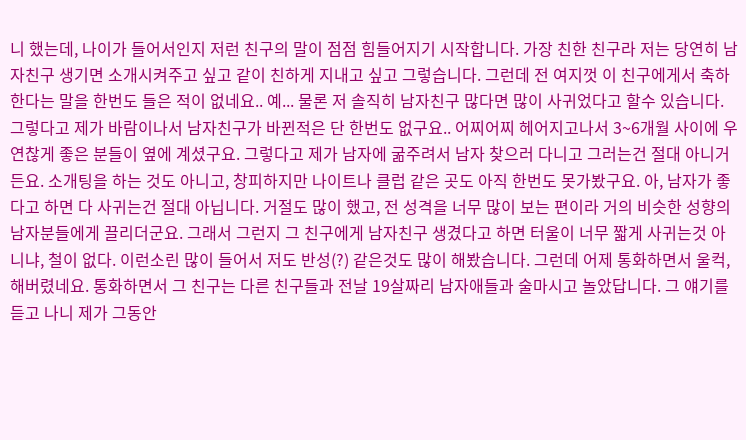니 했는데, 나이가 들어서인지 저런 친구의 말이 점점 힘들어지기 시작합니다. 가장 친한 친구라 저는 당연히 남자친구 생기면 소개시켜주고 싶고 같이 친하게 지내고 싶고 그렇습니다. 그런데 전 여지껏 이 친구에게서 축하한다는 말을 한번도 들은 적이 없네요.. 예... 물론 저 솔직히 남자친구 많다면 많이 사귀었다고 할수 있습니다. 그렇다고 제가 바람이나서 남자친구가 바뀐적은 단 한번도 없구요.. 어찌어찌 헤어지고나서 3~6개월 사이에 우연찮게 좋은 분들이 옆에 계셨구요. 그렇다고 제가 남자에 굶주려서 남자 찾으러 다니고 그러는건 절대 아니거든요. 소개팅을 하는 것도 아니고, 창피하지만 나이트나 클럽 같은 곳도 아직 한번도 못가봤구요. 아, 남자가 좋다고 하면 다 사귀는건 절대 아닙니다. 거절도 많이 했고, 전 성격을 너무 많이 보는 편이라 거의 비슷한 성향의 남자분들에게 끌리더군요. 그래서 그런지 그 친구에게 남자친구 생겼다고 하면 터울이 너무 짧게 사귀는것 아니냐, 철이 없다. 이런소린 많이 들어서 저도 반성(?) 같은것도 많이 해봤습니다. 그런데 어제 통화하면서 울컥,해버렸네요. 통화하면서 그 친구는 다른 친구들과 전날 19살짜리 남자애들과 술마시고 놀았답니다. 그 얘기를 듣고 나니 제가 그동안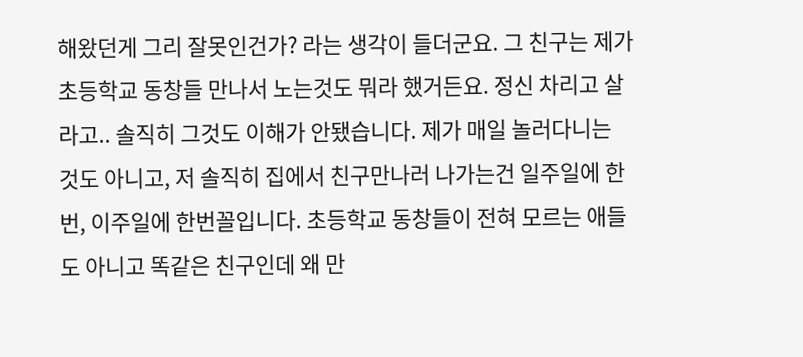해왔던게 그리 잘못인건가? 라는 생각이 들더군요. 그 친구는 제가 초등학교 동창들 만나서 노는것도 뭐라 했거든요. 정신 차리고 살라고.. 솔직히 그것도 이해가 안됐습니다. 제가 매일 놀러다니는 것도 아니고, 저 솔직히 집에서 친구만나러 나가는건 일주일에 한번, 이주일에 한번꼴입니다. 초등학교 동창들이 전혀 모르는 애들도 아니고 똑같은 친구인데 왜 만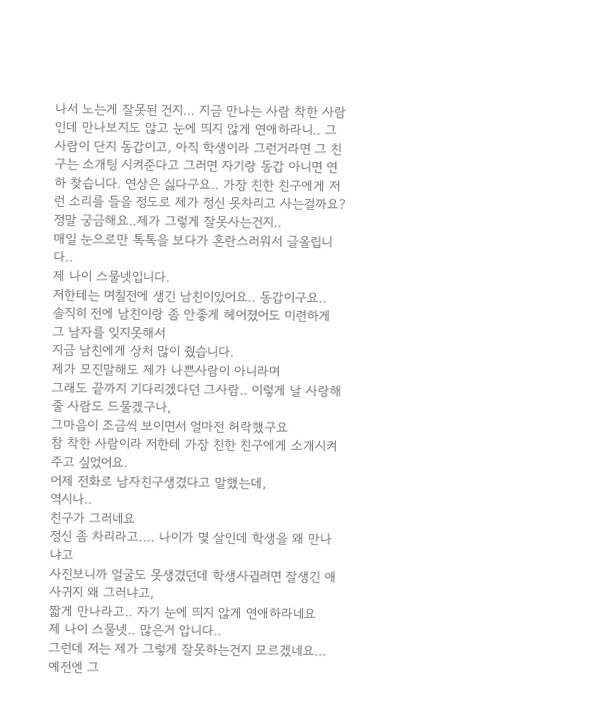나서 노는게 잘못된 건지... 지금 만나는 사람 착한 사람인데 만나보지도 않고 눈에 띄지 않게 연애하라니.. 그사람이 단지 동갑이고, 아직 학생이라 그런거라면 그 친구는 소개팅 시켜준다고 그러면 자기랑 동갑 아니면 연하 찾습니다. 연상은 싫다구요.. 가장 친한 친구에게 저런 소리를 들을 정도로 제가 정신 못차리고 사는걸까요?
정말 궁금해요..제가 그렇게 잘못사는건지..
매일 눈으로만 톡톡을 보다가 혼란스러워서 글올립니다..
제 나이 스물넷입니다.
저한테는 며칠전에 생긴 남친이있어요.. 동갑이구요..
솔직히 전에 남친이랑 좀 안좋게 헤어졌어도 미련하게 그 남자를 잊지못해서
지금 남친에게 상처 많이 줬습니다.
제가 모진말해도 제가 나쁜사람이 아니라며
그래도 끝까지 기다리겠다던 그사람.. 이렇게 날 사랑해줄 사람도 드물겠구나,
그마음이 조금씩 보이면서 얼마전 허락했구요
참 착한 사람이라 저한테 가장 친한 친구에게 소개시켜주고 싶었어요.
어제 전화로 남자친구생겼다고 말했는데,
역시나..
친구가 그러네요
정신 좀 차리라고.... 나이가 몇 살인데 학생을 왜 만나냐고
사진보니까 얼굴도 못생겼던데 학생사귈려면 잘생긴 애 사귀지 왜 그러냐고,
짧게 만나라고.. 자기 눈에 띄지 않게 연애하라네요
제 나이 스물넷.. 많은거 압니다..
그런데 저는 제가 그렇게 잘못하는건지 모르겠네요...
예전엔 그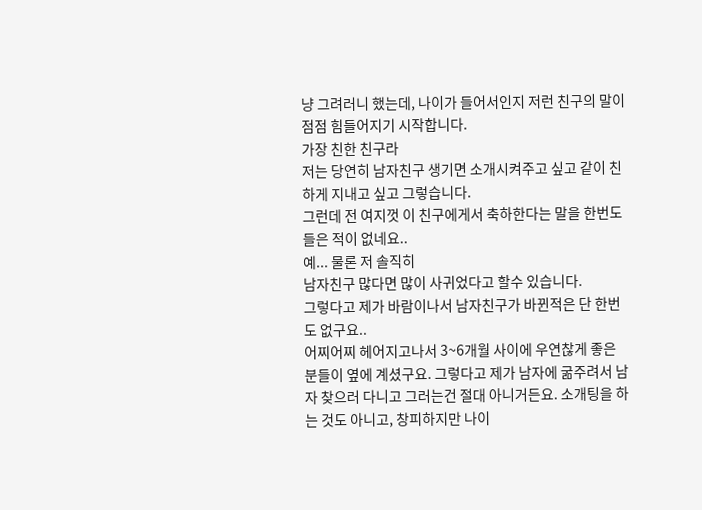냥 그려러니 했는데, 나이가 들어서인지 저런 친구의 말이 점점 힘들어지기 시작합니다.
가장 친한 친구라
저는 당연히 남자친구 생기면 소개시켜주고 싶고 같이 친하게 지내고 싶고 그렇습니다.
그런데 전 여지껏 이 친구에게서 축하한다는 말을 한번도 들은 적이 없네요..
예... 물론 저 솔직히
남자친구 많다면 많이 사귀었다고 할수 있습니다.
그렇다고 제가 바람이나서 남자친구가 바뀐적은 단 한번도 없구요..
어찌어찌 헤어지고나서 3~6개월 사이에 우연찮게 좋은 분들이 옆에 계셨구요. 그렇다고 제가 남자에 굶주려서 남자 찾으러 다니고 그러는건 절대 아니거든요. 소개팅을 하는 것도 아니고, 창피하지만 나이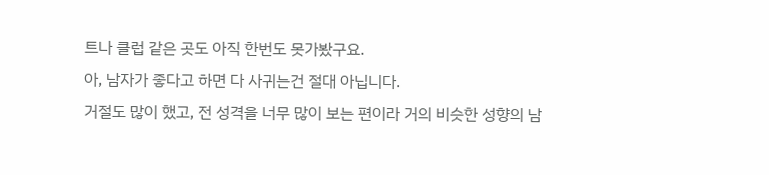트나 클럽 같은 곳도 아직 한번도 못가봤구요.
아, 남자가 좋다고 하면 다 사귀는건 절대 아닙니다.
거절도 많이 했고, 전 성격을 너무 많이 보는 편이라 거의 비슷한 성향의 남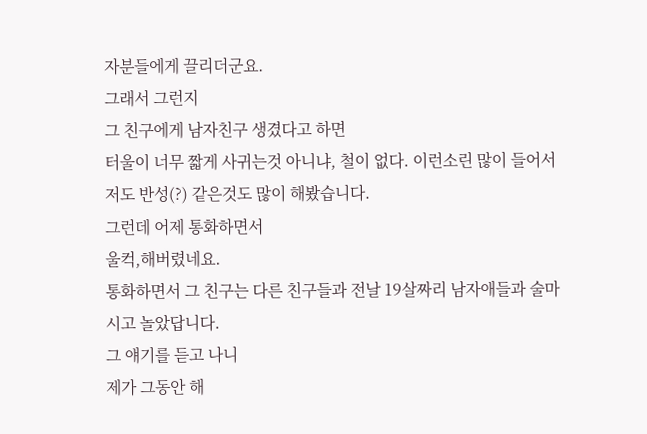자분들에게 끌리더군요.
그래서 그런지
그 친구에게 남자친구 생겼다고 하면
터울이 너무 짧게 사귀는것 아니냐, 철이 없다. 이런소린 많이 들어서
저도 반성(?) 같은것도 많이 해봤습니다.
그런데 어제 통화하면서
울컥,해버렸네요.
통화하면서 그 친구는 다른 친구들과 전날 19살짜리 남자애들과 술마시고 놀았답니다.
그 얘기를 듣고 나니
제가 그동안 해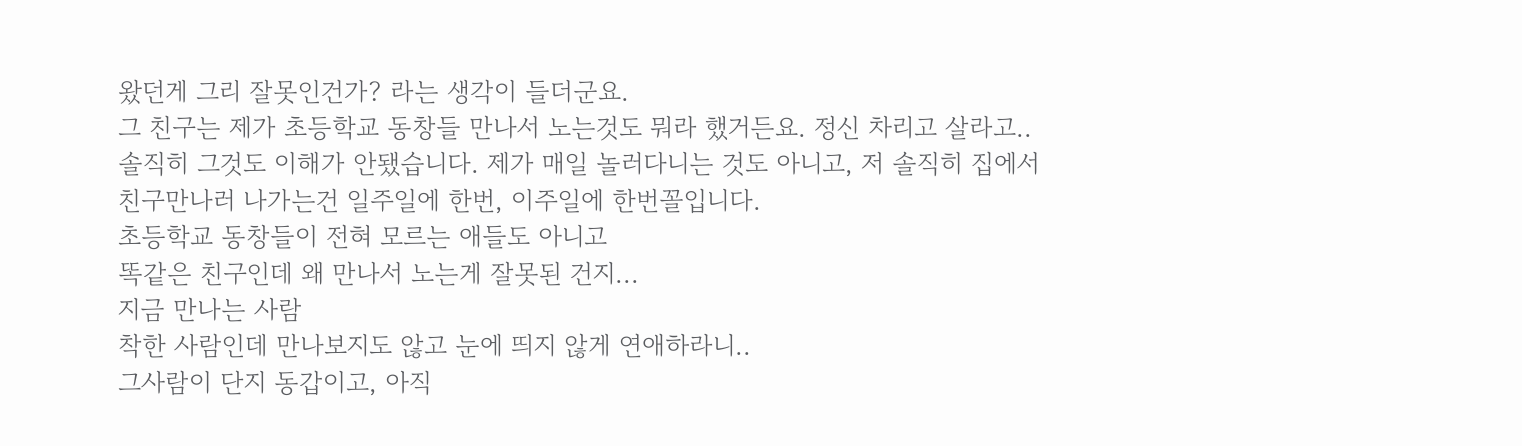왔던게 그리 잘못인건가? 라는 생각이 들더군요.
그 친구는 제가 초등학교 동창들 만나서 노는것도 뭐라 했거든요. 정신 차리고 살라고..
솔직히 그것도 이해가 안됐습니다. 제가 매일 놀러다니는 것도 아니고, 저 솔직히 집에서
친구만나러 나가는건 일주일에 한번, 이주일에 한번꼴입니다.
초등학교 동창들이 전혀 모르는 애들도 아니고
똑같은 친구인데 왜 만나서 노는게 잘못된 건지...
지금 만나는 사람
착한 사람인데 만나보지도 않고 눈에 띄지 않게 연애하라니..
그사람이 단지 동갑이고, 아직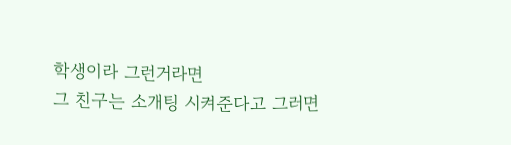학생이라 그런거라면
그 친구는 소개팅 시켜준다고 그러면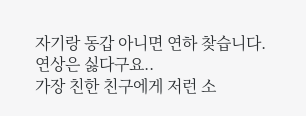자기랑 동갑 아니면 연하 찾습니다.
연상은 싫다구요..
가장 친한 친구에게 저런 소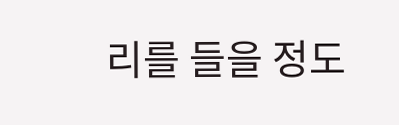리를 들을 정도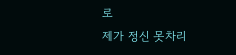로
제가 정신 못차리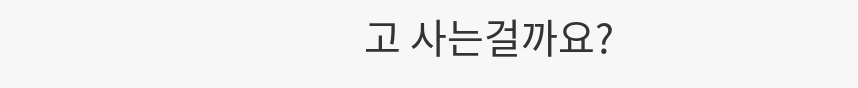고 사는걸까요?